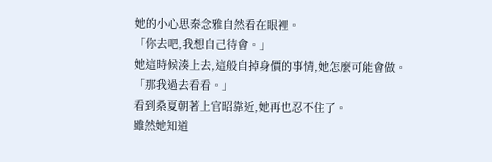她的小心思秦念雅自然看在眼裡。
「你去吧,我想自己待會。」
她這時候湊上去,這般自掉身價的事情,她怎麼可能會做。
「那我過去看看。」
看到桑夏朝著上官昭靠近,她再也忍不住了。
雖然她知道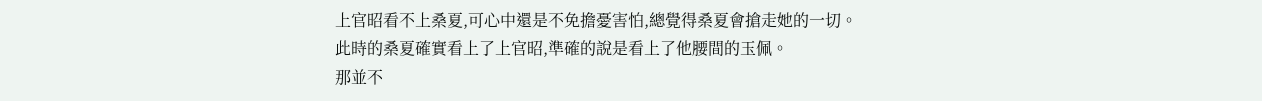上官昭看不上桑夏,可心中還是不免擔憂害怕,總覺得桑夏會搶走她的一切。
此時的桑夏確實看上了上官昭,準確的說是看上了他腰間的玉佩。
那並不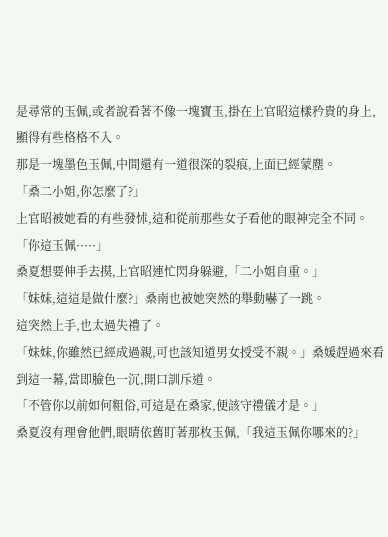是尋常的玉佩,或者說看著不像一塊寶玉,掛在上官昭這樣矜貴的身上,顯得有些格格不入。
那是一塊墨色玉佩,中間還有一道很深的裂痕,上面已經蒙塵。
「桑二小姐,你怎麼了?」
上官昭被她看的有些發怵,這和從前那些女子看他的眼神完全不同。
「你這玉佩·····」
桑夏想要伸手去摸,上官昭連忙閃身躲避,「二小姐自重。」
「妹妹,這這是做什麼?」桑南也被她突然的舉動嚇了一跳。
這突然上手,也太過失禮了。
「妹妹,你雖然已經成過親,可也該知道男女授受不親。」桑媛趕過來看到這一幕,當即臉色一沉,開口訓斥道。
「不管你以前如何粗俗,可這是在桑家,便該守禮儀才是。」
桑夏沒有理會他們,眼睛依舊盯著那枚玉佩,「我這玉佩你哪來的?」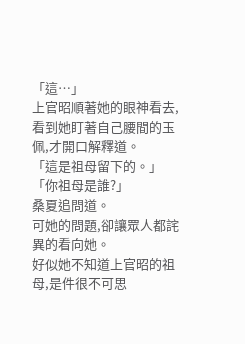「這…」
上官昭順著她的眼神看去,看到她盯著自己腰間的玉佩,才開口解釋道。
「這是祖母留下的。」
「你祖母是誰?」
桑夏追問道。
可她的問題,卻讓眾人都詫異的看向她。
好似她不知道上官昭的祖母,是件很不可思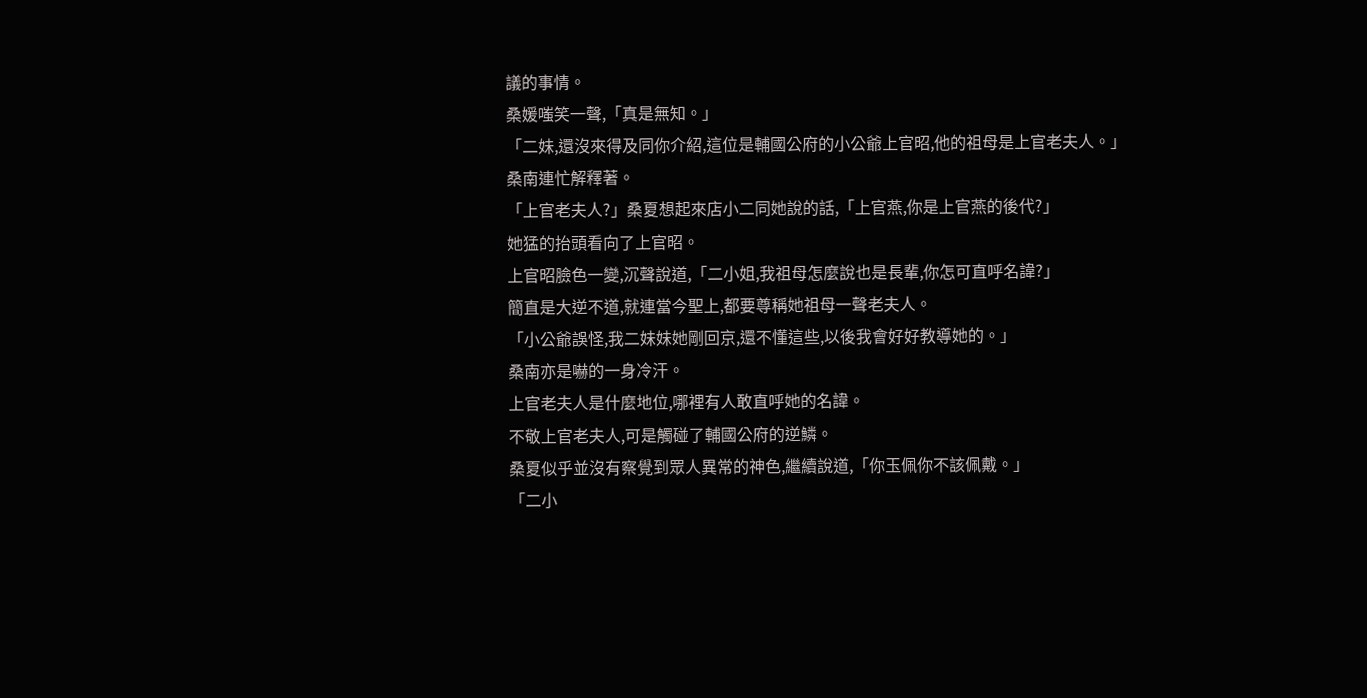議的事情。
桑媛嗤笑一聲,「真是無知。」
「二妹,還沒來得及同你介紹,這位是輔國公府的小公爺上官昭,他的祖母是上官老夫人。」
桑南連忙解釋著。
「上官老夫人?」桑夏想起來店小二同她說的話,「上官燕,你是上官燕的後代?」
她猛的抬頭看向了上官昭。
上官昭臉色一變,沉聲說道,「二小姐,我祖母怎麼說也是長輩,你怎可直呼名諱?」
簡直是大逆不道,就連當今聖上,都要尊稱她祖母一聲老夫人。
「小公爺誤怪,我二妹妹她剛回京,還不懂這些,以後我會好好教導她的。」
桑南亦是嚇的一身冷汗。
上官老夫人是什麼地位,哪裡有人敢直呼她的名諱。
不敬上官老夫人,可是觸碰了輔國公府的逆鱗。
桑夏似乎並沒有察覺到眾人異常的神色,繼續說道,「你玉佩你不該佩戴。」
「二小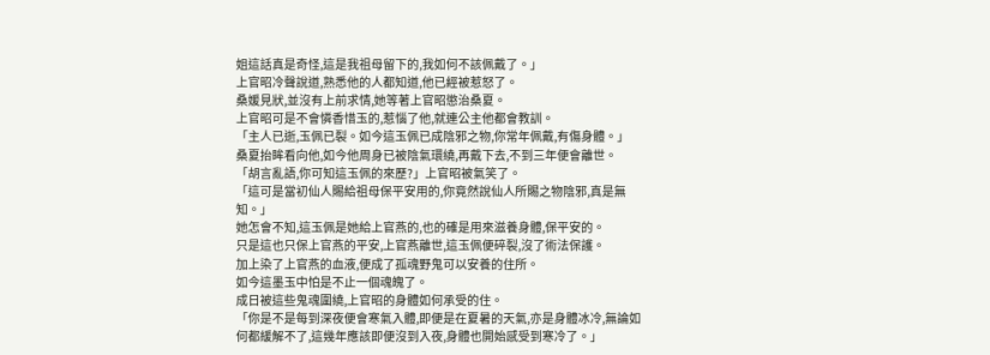姐這話真是奇怪,這是我祖母留下的,我如何不該佩戴了。」
上官昭冷聲說道,熟悉他的人都知道,他已經被惹怒了。
桑媛見狀,並沒有上前求情,她等著上官昭懲治桑夏。
上官昭可是不會憐香惜玉的,惹惱了他,就連公主他都會教訓。
「主人已逝,玉佩已裂。如今這玉佩已成陰邪之物,你常年佩戴,有傷身體。」
桑夏抬眸看向他,如今他周身已被陰氣環繞,再戴下去,不到三年便會離世。
「胡言亂語,你可知這玉佩的來歷?」上官昭被氣笑了。
「這可是當初仙人賜給祖母保平安用的,你竟然說仙人所賜之物陰邪,真是無知。」
她怎會不知,這玉佩是她給上官燕的,也的確是用來滋養身體,保平安的。
只是這也只保上官燕的平安,上官燕離世,這玉佩便碎裂,沒了術法保護。
加上染了上官燕的血液,便成了孤魂野鬼可以安養的住所。
如今這墨玉中怕是不止一個魂魄了。
成日被這些鬼魂圍繞,上官昭的身體如何承受的住。
「你是不是每到深夜便會寒氣入體,即便是在夏暑的天氣,亦是身體冰冷,無論如何都緩解不了,這幾年應該即便沒到入夜,身體也開始感受到寒冷了。」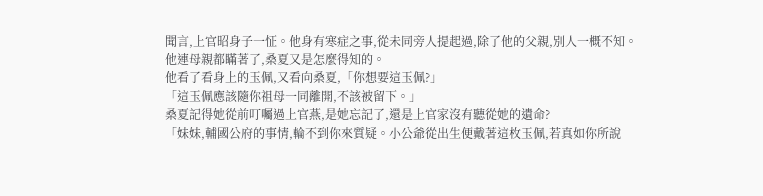聞言,上官昭身子一怔。他身有寒症之事,從未同旁人提起過,除了他的父親,別人一概不知。
他連母親都瞞著了,桑夏又是怎麼得知的。
他看了看身上的玉佩,又看向桑夏,「你想要這玉佩?」
「這玉佩應該隨你祖母一同離開,不該被留下。」
桑夏記得她從前叮囑過上官燕,是她忘記了,還是上官家沒有聽從她的遺命?
「妹妹,輔國公府的事情,輪不到你來質疑。小公爺從出生便戴著這枚玉佩,若真如你所說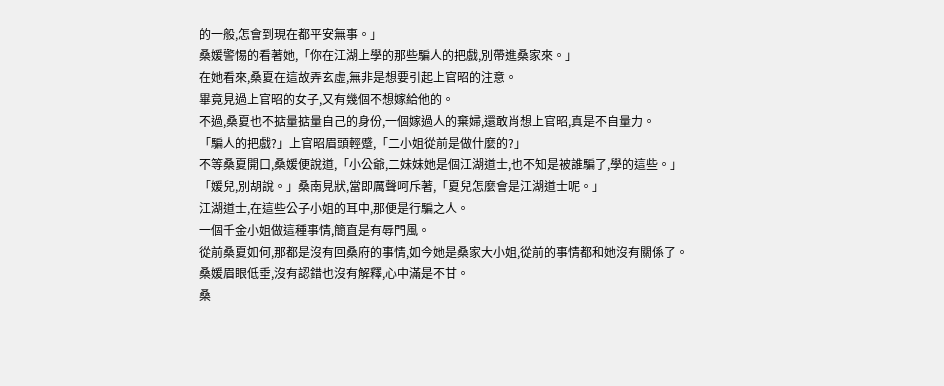的一般,怎會到現在都平安無事。」
桑媛警惕的看著她,「你在江湖上學的那些騙人的把戲,別帶進桑家來。」
在她看來,桑夏在這故弄玄虛,無非是想要引起上官昭的注意。
畢竟見過上官昭的女子,又有幾個不想嫁給他的。
不過,桑夏也不掂量掂量自己的身份,一個嫁過人的棄婦,還敢肖想上官昭,真是不自量力。
「騙人的把戲?」上官昭眉頭輕蹙,「二小姐從前是做什麼的?」
不等桑夏開口,桑媛便說道,「小公爺,二妹妹她是個江湖道士,也不知是被誰騙了,學的這些。」
「媛兒,別胡說。」桑南見狀,當即厲聲呵斥著,「夏兒怎麼會是江湖道士呢。」
江湖道士,在這些公子小姐的耳中,那便是行騙之人。
一個千金小姐做這種事情,簡直是有辱門風。
從前桑夏如何,那都是沒有回桑府的事情,如今她是桑家大小姐,從前的事情都和她沒有關係了。
桑媛眉眼低垂,沒有認錯也沒有解釋,心中滿是不甘。
桑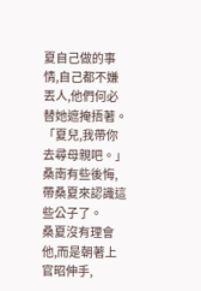夏自己做的事情,自己都不嫌丟人,他們何必替她遮掩捂著。
「夏兒,我帶你去尋母親吧。」
桑南有些後悔,帶桑夏來認識這些公子了。
桑夏沒有理會他,而是朝著上官昭伸手,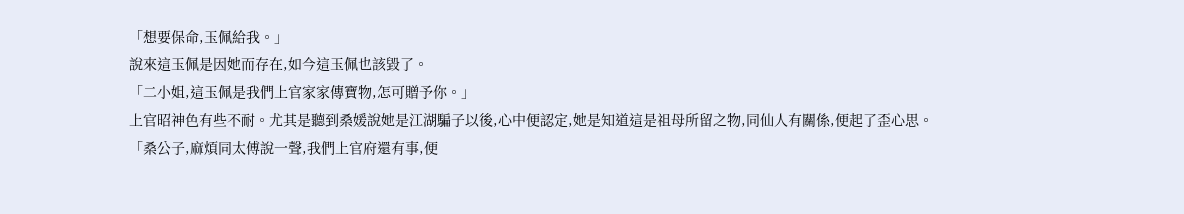「想要保命,玉佩給我。」
說來這玉佩是因她而存在,如今這玉佩也該毀了。
「二小姐,這玉佩是我們上官家家傳寶物,怎可贈予你。」
上官昭神色有些不耐。尤其是聽到桑媛說她是江湖騙子以後,心中便認定,她是知道這是祖母所留之物,同仙人有關係,便起了歪心思。
「桑公子,麻煩同太傅說一聲,我們上官府還有事,便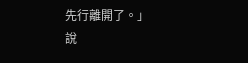先行離開了。」
說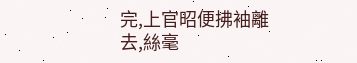完,上官昭便拂袖離去,絲毫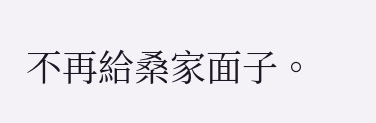不再給桑家面子。